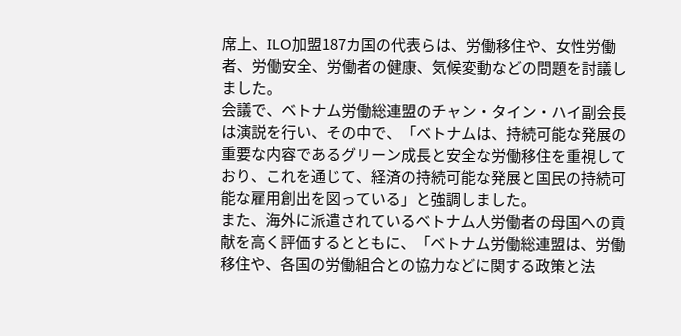席上、ILO加盟187カ国の代表らは、労働移住や、女性労働者、労働安全、労働者の健康、気候変動などの問題を討議しました。
会議で、ベトナム労働総連盟のチャン・タイン・ハイ副会長は演説を行い、その中で、「ベトナムは、持続可能な発展の重要な内容であるグリーン成長と安全な労働移住を重視しており、これを通じて、経済の持続可能な発展と国民の持続可能な雇用創出を図っている」と強調しました。
また、海外に派遣されているベトナム人労働者の母国への貢献を高く評価するとともに、「ベトナム労働総連盟は、労働移住や、各国の労働組合との協力などに関する政策と法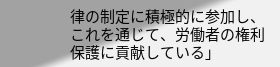律の制定に積極的に参加し、これを通じて、労働者の権利保護に貢献している」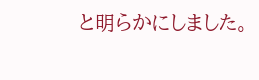と明らかにしました。